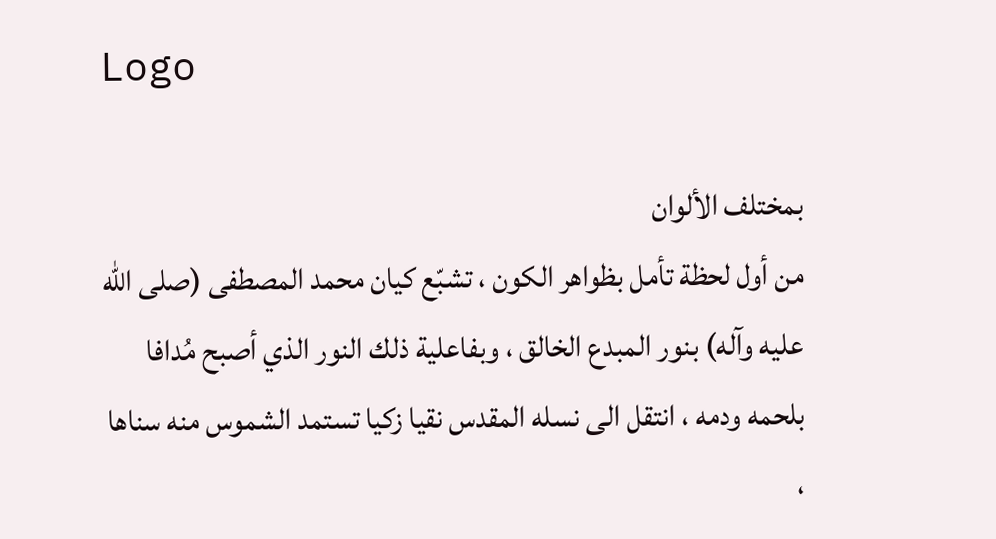Logo

بمختلف الألوان
من أول لحظة تأمل بظواهر الكون ، تشبّع كيان محمد المصطفى (صلى الله عليه وآله) بنور المبدع الخالق ، وبفاعلية ذلك النور الذي أصبح مُدافا بلحمه ودمه ، انتقل الى نسله المقدس نقيا زكيا تستمد الشموس منه سناها ،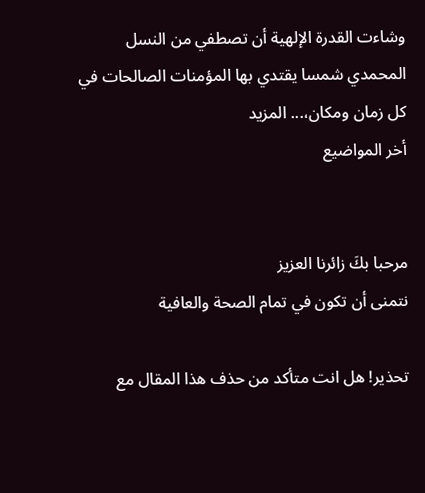وشاءت القدرة الإلهية أن تصطفي من النسل المحمدي شمسا يقتدي بها المؤمنات الصالحات في كل زمان ومكان،... المزيد
أخر المواضيع


مرحبا بكَ زائرنا العزيز
نتمنى أن تكون في تمام الصحة والعافية

تحذير! هل انت متأكد من حذف هذا المقال مع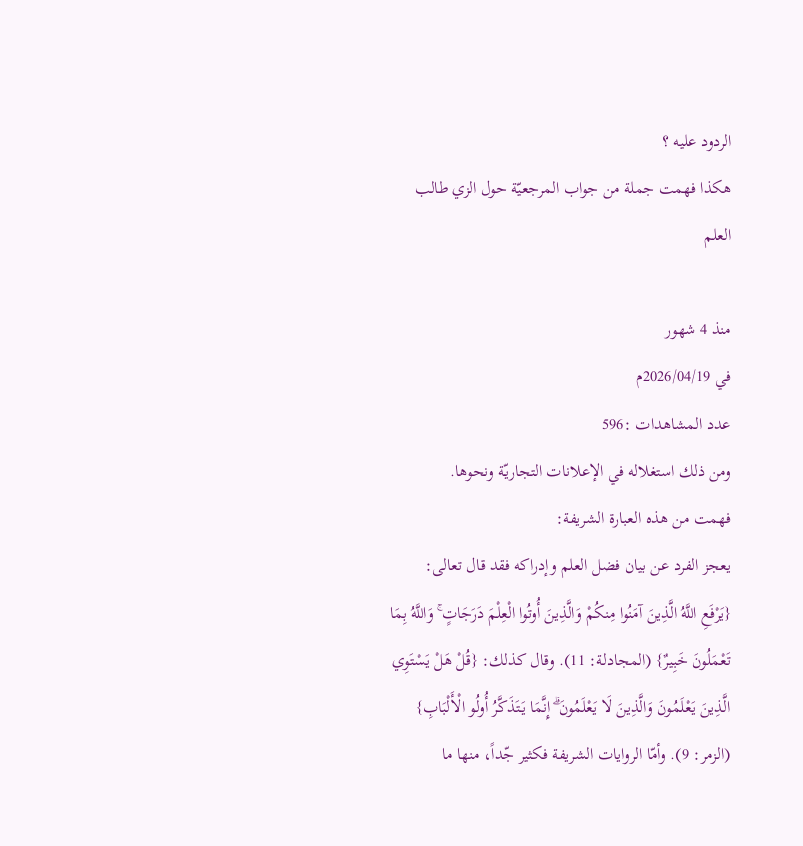الردود عليه ؟
هكذا فهمت جملة من جواب المرجعيّة حول الزي طالب العلم

منذ 4 شهور
في 2026/04/19م
عدد المشاهدات :596
ومن ذلك استغلاله في الإعلانات التجاريّة ونحوها.
فهمت من هذه العبارة الشريفة:
يعجز الفرد عن بيان فضل العلم وإدراكه فقد قال تعالى:
{يَرْفَعِ اللَّهُ الَّذِينَ آمَنُوا مِنكُمْ وَالَّذِينَ أُوتُوا الْعِلْمَ دَرَجَاتٍ ۚ وَاللَّهُ بِمَا تَعْمَلُونَ خَبِيرٌ} (المجادلة: 11). وقال كذلك: {قُلْ هَلْ يَسْتَوِي الَّذِينَ يَعْلَمُونَ وَالَّذِينَ لَا يَعْلَمُونَ ۗ إِنَّمَا يَتَذَكَّرُ أُولُو الْأَلْبَابِ} (الزمر: 9). وأمّا الروايات الشريفة فكثير جّداً، منها ما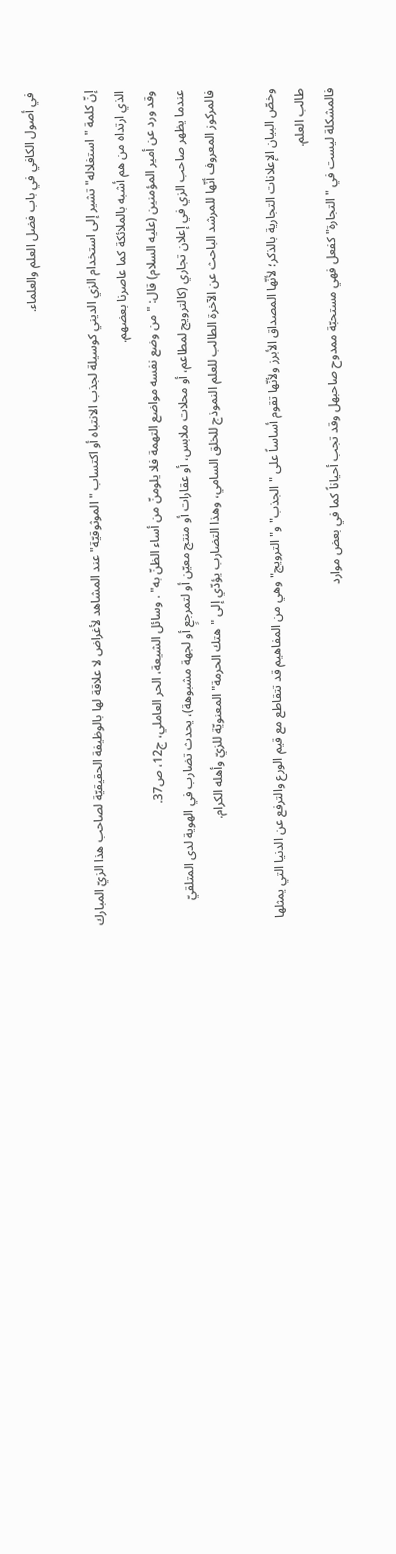في أصول الكافي في باب فضل العلم والعلماء.

إنّ كلمة "استغلاله" تشير إلى استخدام الزي الديني كوسيلة لجذب الانتباه أو اكتساب "الموثوقيّة" عند المشاهد لأغراض لا علاقة لها بالوظيفة الحقيقيّة لصاحب هذا الزيّ المبارك الذي ارتداه من هم أشبه بالملائكة كما عاصرنا بعضهم.
وقد ورد عن أمير المؤمنين (عليه السلام) قال: "من وضع نفسه مواضع التهمة فلا يلومنّ من أساء الظنّ به" . وسائل الشيعة، الحر العاملي، ج12، ص37.
عندما يظهر صاحب الزي في إعلان تجاري (كالترويج لمطاعم، أو محلات ملابس، أو عقارات أو منتج معيّن أو لتمرجعٍ أو لجهة مشبوهة)، يحدث تضارب في الهوية لدى المتلقيّ فالمركوز المعروف أنّها للمرشد الباحث عن الآخرة الطالب للعلم النموذج للخلق السامي، وهذا التضارب يؤدّي إلى "هتك الحرمة" المعنويّة للزيّ وأهله الكرام.

وخصّ البيان الإعلانات التجارية بالذكر؛ لأنّها المصداق الأبرز ولأنّها تقوم أساساً على "الجذب" و"الترويج" وهي من المفاهيم قد تتقاطع مع قيم الورع والترفع عن الدنيا التي يمثلها طالب العلم.
فالمشكلة ليست في "التجارة" كفعل فهي مستحبّة ممدوح صاحبهل وقد تجب أحياناً كما في بعض موارد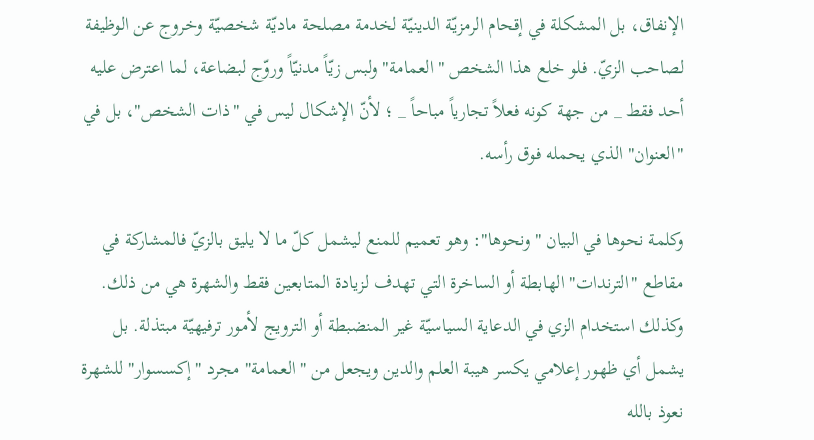الإنفاق، بل المشكلة في إقحام الرمزيّة الدينيّة لخدمة مصلحة ماديّة شخصيّة وخروج عن الوظيفة لصاحب الزيّ. فلو خلع هذا الشخص "العمامة" ولبس زيّاً مدنيّاً وروّج لبضاعة، لما اعترض عليه أحد فقط _ من جهة كونه فعلاً تجارياً مباحاً _ ؛ لأنّ الإشكال ليس في "ذات الشخص"، بل في "العنوان" الذي يحمله فوق رأسه.

وكلمة نحوها في البيان "ونحوها": وهو تعميم للمنع ليشمل كلّ ما لا يليق بالزيّ فالمشاركة في مقاطع "الترندات" الهابطة أو الساخرة التي تهدف لزيادة المتابعين فقط والشهرة هي من ذلك. وكذلك استخدام الزي في الدعاية السياسيّة غير المنضبطة أو الترويج لأمور ترفيهيّة مبتذلة. بل يشمل أي ظهور إعلامي يكسر هيبة العلم والدين ويجعل من "العمامة" مجرد "إكسسوار" للشهرة نعوذ بالله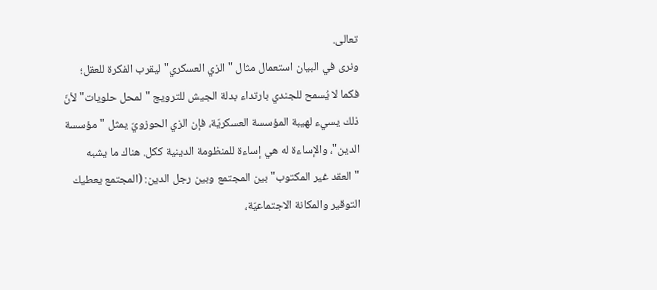تعالى.
ونرى في البيان استعمال مثال " الزي العسكري" ليقرب الفكرة للعقل؛ فكما لا يُسمح للجندي بارتداء بدلة الجيش للترويج "لمحل حلويات" لأنّ ذلك يسيء لهيبة المؤسسة العسكريّة، فإن الزي الحوزويّ يمثل "مؤسسة الدين"، والإساءة له هي إساءة للمنظومة الدينية ككل. هناك ما يشبه "العقد غير المكتوب" بين المجتمع وبين رجل الدين: (المجتمع يعطيك التوقير والمكانة الاجتماعيّة،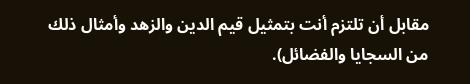مقابل أن تلتزم أنت بتمثيل قيم الدين والزهد وأمثال ذلك من السجايا والفضائل).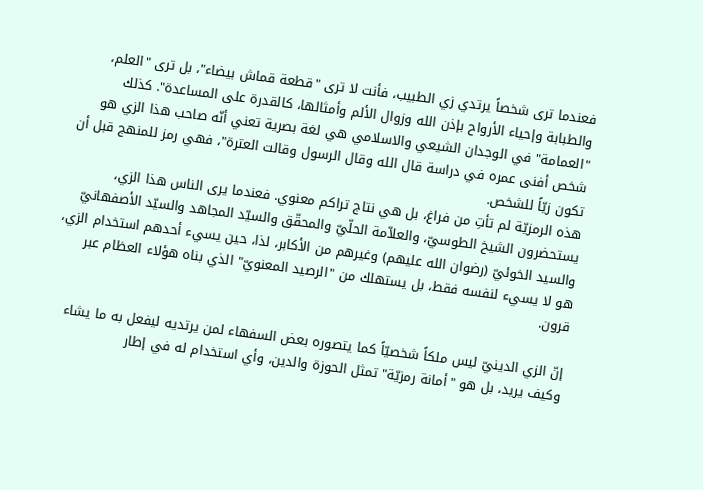فعندما ترى شخصاً يرتدي زي الطبيب، فأنت لا ترى "قطعة قماش بيضاء"، بل ترى "العلم، والطبابة وإحياء الأرواح بإذن الله وزوال الألم وأمثالها، كالقدرة على المساعدة". كذلك "العمامة" في الوجدان الشيعي والاسلامي هي لغة بصرية تعني أنّه صاحب هذا الزي هو شخص أفنى عمره في دراسة قال الله وقال الرسول وقالت العترة"، فهي رمز للمنهج قبل أن تكون زيّاً للشخص.
هذه الرمزيّة لم تأتِ من فراغ، بل هي نتاج تراكم معنوي. فعندما يرى الناس هذا الزي، يستحضرون الشيخ الطوسيّ، والعلاّمة الحلّيّ والمحقّق والسيّد المجاهد والسيّد الأصفهانيّ والسيد الخوئيّ (رضوان الله عليهم) وغيرهم من الأكابر، لذا، حين يسيء أحدهم استخدام الزي، هو لا يسيء لنفسه فقط، بل يستهلك من "الرصيد المعنويّ" الذي بناه هؤلاء العظام عبر قرون.

إنّ الزي الدينيّ ليس ملكاً شخصيّاً كما يتصوره بعض السفهاء لمن يرتديه ليفعل به ما يشاء وكيف يريد، بل هو "أمانة رمزيّة" تمثل الحوزة والدين، وأي استخدام له في إطار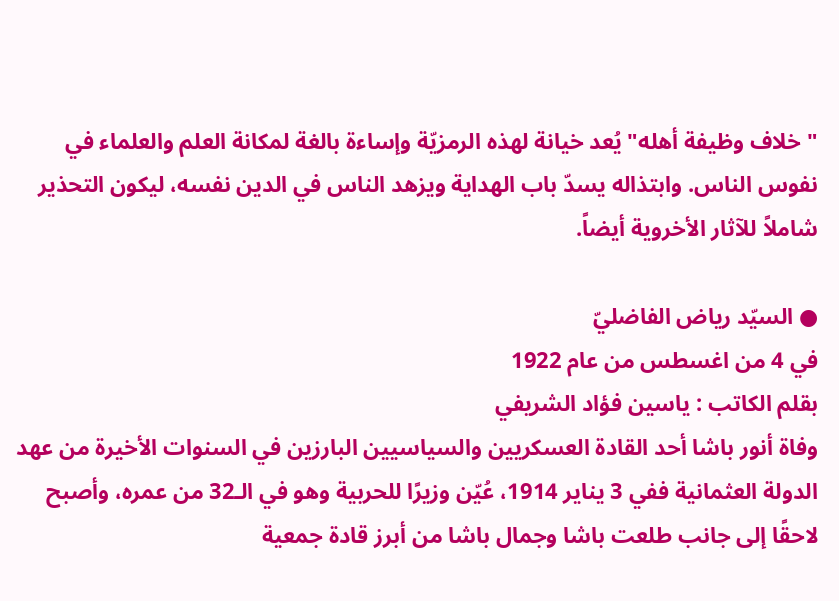"خلاف وظيفة أهله" يُعد خيانة لهذه الرمزيّة وإساءة بالغة لمكانة العلم والعلماء في نفوس الناس. وابتذاله يسدّ باب الهداية ويزهد الناس في الدين نفسه، ليكون التحذير شاملاً للآثار الأخروية أيضاً.

● السيّد رياض الفاضليّ
في 4 من اغسطس من عام 1922
بقلم الكاتب : ياسين فؤاد الشريفي
وفاة أنور باشا أحد القادة العسكريين والسياسيين البارزين في السنوات الأخيرة من عهد الدولة العثمانية ففي 3 يناير 1914، عُيّن وزيرًا للحربية وهو في الـ32 من عمره، وأصبح لاحقًا إلى جانب طلعت باشا وجمال باشا من أبرز قادة جمعية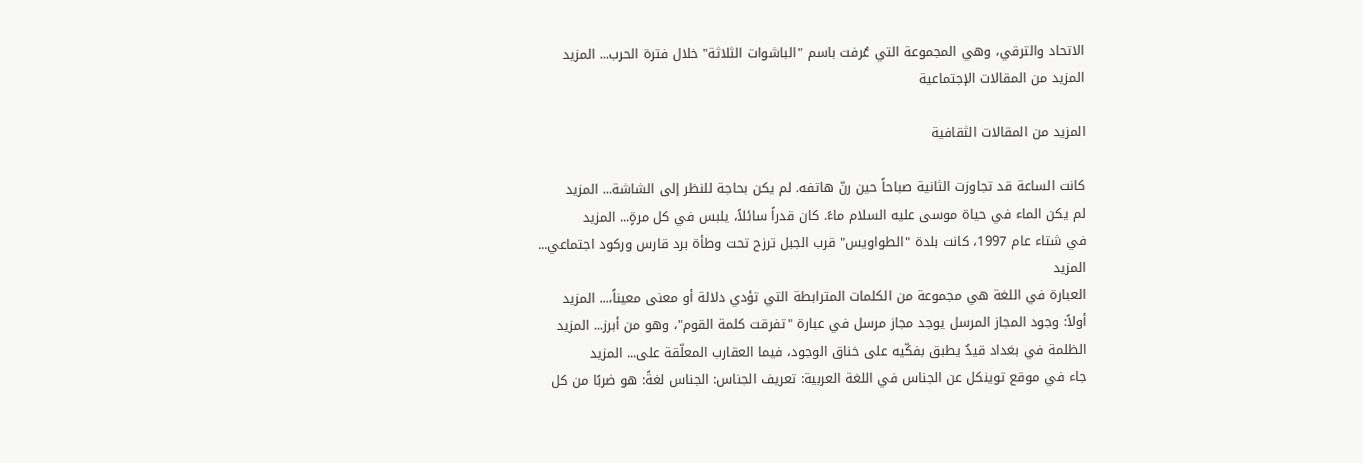الاتحاد والترقي، وهي المجموعة التي عُرفت باسم "الباشوات الثلاثة" خلال فترة الحرب... المزيد
المزيد من المقالات الإجتماعية

المزيد من المقالات الثقافية

كانت الساعة قد تجاوزت الثانية صباحاً حين رنّ هاتفه. لم يكن بحاجة للنظر إلى الشاشة... المزيد
لم يكن الماء في حياة موسى عليه السلام ماءً. كان قدراً سائلاً، يلبس في كل مرةٍ... المزيد
في شتاء عام 1997، كانت بلدة "الطواويس" قرب الجبل ترزح تحت وطأة برد قارس وركود اجتماعي... المزيد
العبارة في اللغة هي مجموعة من الكلمات المترابطة التي تؤدي دلالة أو معنى معيناً،... المزيد
أولاً: وجود المجاز المرسل يوجد مجاز مرسل في عبارة "تفرقت كلمة القوم"، وهو من أبرز... المزيد
الظلمة في بغداد قيدٌ يطبق بفكّيه على خناق الوجود، فيما العقارب المعلّقة على... المزيد
جاء في موقع توينكل عن الجناس في اللغة العربية: تعريف الجناس: الجناس لغةً: هو ضربًا من كل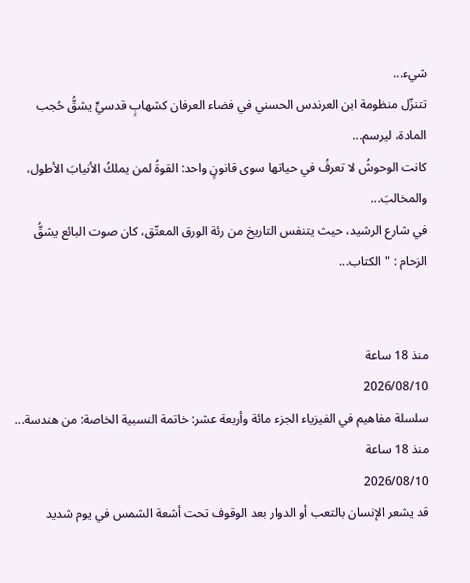شيء...
تتنزّل منظومة ابن العرندس الحسني في فضاء العرفان كشهابٍ قدسيٍّ يشقُّ حُجب المادة، ليرسم...
كانت الوحوشُ لا تعرفُ في حياتها سوى قانونٍ واحد: القوةُ لمن يملكُ الأنيابَ الأطول، والمخالبَ...
في شارع الرشيد، حيث يتنفس التاريخ من رئة الورق المعتّق، كان صوت البائع يشقُّ الزحام : "الكتاب...


منذ 18 ساعة
2026/08/10
سلسلة مفاهيم في الفيزياء الجزء مائة وأربعة عشر: خاتمة النسبية الخاصة: من هندسة...
منذ 18 ساعة
2026/08/10
قد يشعر الإنسان بالتعب أو الدوار بعد الوقوف تحت أشعة الشمس في يوم شديد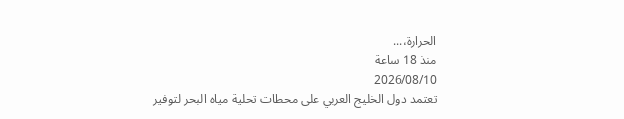الحرارة،...
منذ 18 ساعة
2026/08/10
تعتمد دول الخليج العربي على محطات تحلية مياه البحر لتوفير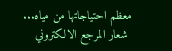معظم احتياجاتها من مياه...
 شعار المرجع الالكتروني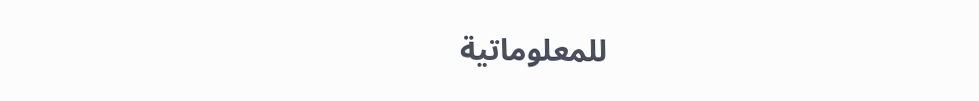للمعلوماتية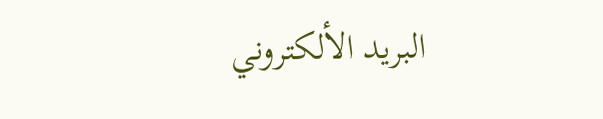البريد الألكتروني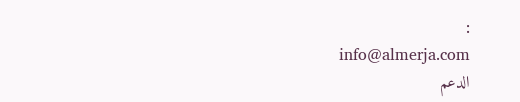:
info@almerja.com
الدعم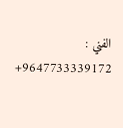الفني :
9647733339172+